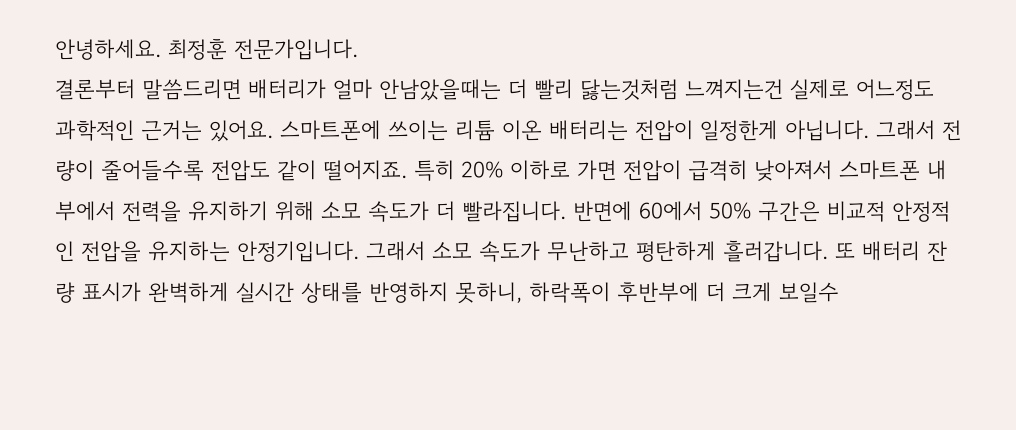안녕하세요. 최정훈 전문가입니다.
결론부터 말씀드리면 배터리가 얼마 안남았을때는 더 빨리 닳는것처럼 느껴지는건 실제로 어느정도 과학적인 근거는 있어요. 스마트폰에 쓰이는 리튬 이온 배터리는 전압이 일정한게 아닙니다. 그래서 전량이 줄어들수록 전압도 같이 떨어지죠. 특히 20% 이하로 가면 전압이 급격히 낮아져서 스마트폰 내부에서 전력을 유지하기 위해 소모 속도가 더 빨라집니다. 반면에 60에서 50% 구간은 비교적 안정적인 전압을 유지하는 안정기입니다. 그래서 소모 속도가 무난하고 평탄하게 흘러갑니다. 또 배터리 잔량 표시가 완벽하게 실시간 상태를 반영하지 못하니, 하락폭이 후반부에 더 크게 보일수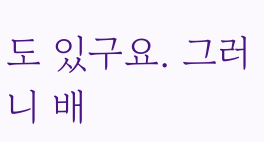도 있구요. 그러니 배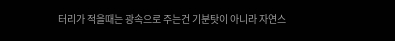터리가 적을때는 광속으로 주는건 기분탓이 아니라 자연스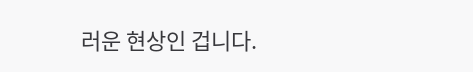러운 현상인 겁니다.